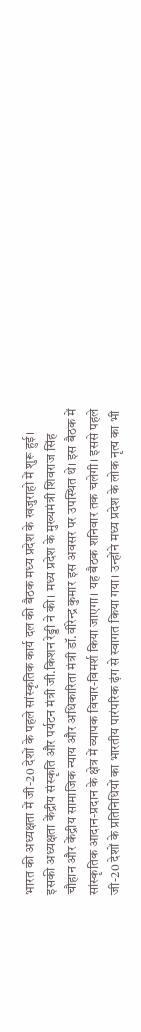भारत की अध्‍यक्षता में जी-20 देशों के पहले सांस्‍कृतिक कार्य दल की बैठक मध्‍य प्रदेश के खजुराहो में शुरू हुई। इसकी अध्‍यक्षता केंद्रीय संस्‍कृति और पर्यटन मंत्री जी.किशन रेड्डी ने की। मध्‍य प्रदेश के मुख्‍यमंत्री शिवराज सिंह चौहान और केंद्रीय सामाजिक न्‍याय और अधिकारिता मंत्री डॉ.वीरेन्‍द्र कुमार इस अवसर पर उपस्थित थे। इस बैठक में सांस्‍कृतिक आदान-प्रदान के क्षेत्र में व्‍यापक विचार-विमर्श किया जाएगा। यह बैठक शनिवार तक चलेगी। इससे पहले जी-20 देशों के प्रतिनिधियों का भारतीय पारंपरिक ढ़ंग से स्‍वागत किया गया। उन्‍होंने मध्‍य प्रदेश के लोक नृत्‍य का भी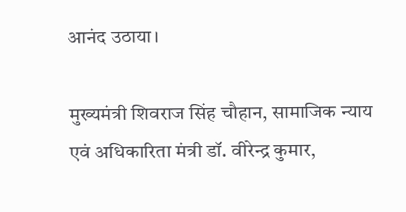आनंद उठाया।

मुख्यमंत्री शिवराज सिंह चौहान, सामाजिक न्याय एवं अधिकारिता मंत्री डॉ. वीरेन्द्र कुमार,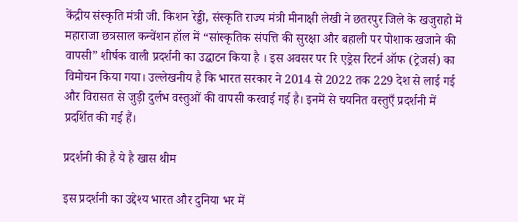केंद्रीय संस्कृति मंत्री जी. किशन रेड्डी, संस्कृति राज्य मंत्री मीनाक्षी लेखी ने छतरपुर जिले के खजुराहो में महाराजा छत्रसाल कन्वेंशन हॉल में “सांस्कृतिक संपत्ति की सुरक्षा और बहाली पर पोशाक खजाने की वापसी” शीर्षक वाली प्रदर्शनी का उद्घाटन किया है । इस अवसर पर रि एड्रेस रिटर्न ऑफ (ट्रेजर्स) का विमोचन किया गया। उल्लेखनीय है कि भारत सरकार ने 2014 से 2022 तक 229 देश से लाई गई और विरासत से जुड़ी दुर्लभ वस्तुओं की वापसी करवाई गई है। इनमें से चयनित वस्तुएँ प्रदर्शनी में प्रदर्शित की गई हैं।

प्रदर्शनी की है ये है खास थीम

इस प्रदर्शनी का उद्देश्य भारत और दुनिया भर में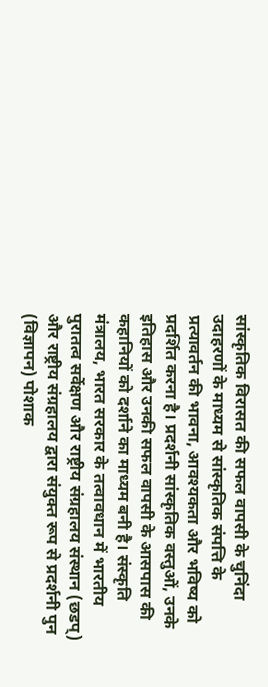सांस्कृतिक विरासत की सफल वापसी के चुनिंदा उदाहरणों के माध्यम से सांस्कृतिक संपत्ति के प्रत्यावर्तन की भावना, आवश्यकता और भविष्य को प्रदर्शित करना है। प्रदर्शनी सांस्कृतिक वस्तुओं, उनके इतिहास और उनकी सफल वापसी के आसपास की कहानियों को दर्शाने का माध्यम बनी है। संस्कृति मंत्रालय, भारत सरकार के तत्वावधान में भारतीय पुरातत्व सर्वेक्षण और राष्ट्रीय संग्रहालय संस्थान (छडप्) और राष्ट्रीय संग्रहालय द्वारा संयुक्त रूप से प्रदर्शनी पुन (विज्ञापन) पोशाक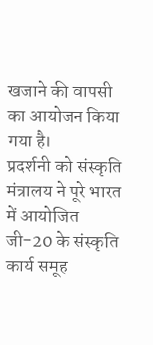खजाने की वापसी का आयोजन किया गया है।
प्रदर्शनी को संस्कृति मंत्रालय ने पूरे भारत में आयोजित जी-20 के संस्कृति कार्य समूह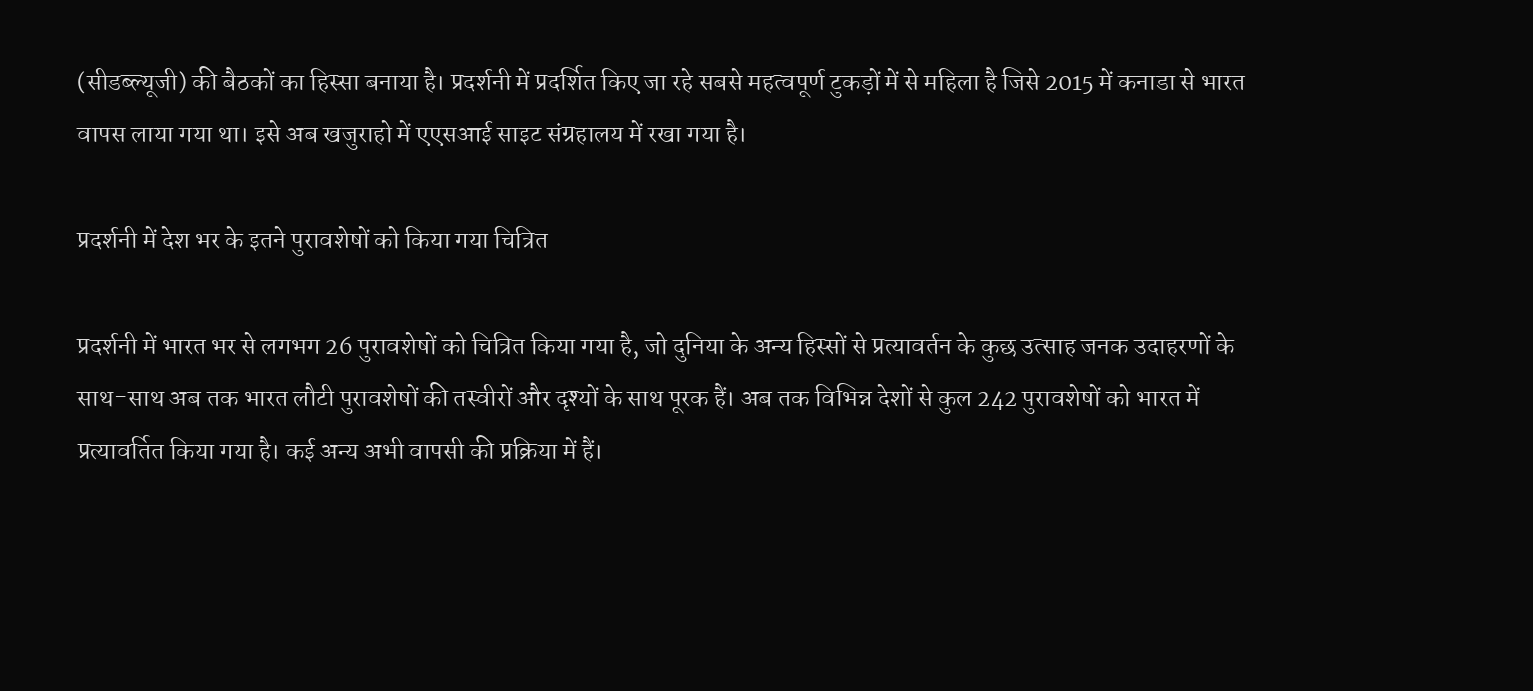(सीडब्ल्यूजी) की बैठकों का हिस्सा बनाया है। प्रदर्शनी में प्रदर्शित किए जा रहे सबसे महत्वपूर्ण टुकड़ों में से महिला है जिसे 2015 में कनाडा से भारत वापस लाया गया था। इसे अब खजुराहो में एएसआई साइट संग्रहालय में रखा गया है।

प्रदर्शनी में देश भर के इतने पुरावशेषों को किया गया चित्रित

प्रदर्शनी में भारत भर से लगभग 26 पुरावशेषों को चित्रित किया गया है, जो दुनिया के अन्य हिस्सों से प्रत्यावर्तन के कुछ उत्साह जनक उदाहरणों के साथ-साथ अब तक भारत लौटी पुरावशेषों की तस्वीरों और दृश्यों के साथ पूरक हैं। अब तक विभिन्न देशों से कुल 242 पुरावशेषों को भारत में प्रत्यावर्तित किया गया है। कई अन्य अभी वापसी की प्रक्रिया में हैं।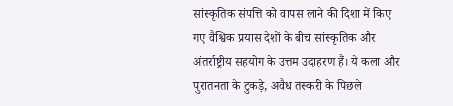सांस्कृतिक संपत्ति को वापस लाने की दिशा में किए गए वैश्विक प्रयास देशों के बीच सांस्कृतिक और अंतर्राष्ट्रीय सहयोग के उत्तम उदाहरण हैं। ये कला और पुरातनता के टुकड़े, अवैध तस्करी के पिछले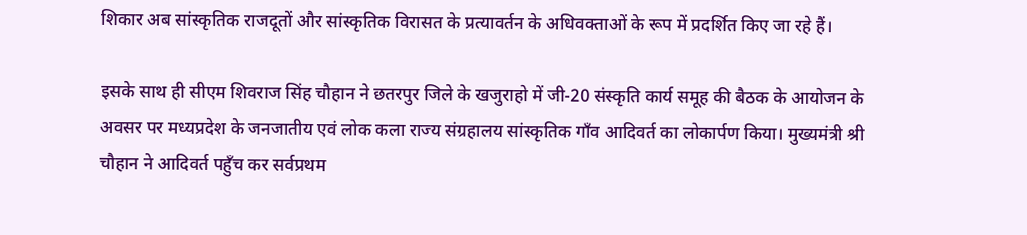शिकार अब सांस्कृतिक राजदूतों और सांस्कृतिक विरासत के प्रत्यावर्तन के अधिवक्ताओं के रूप में प्रदर्शित किए जा रहे हैं।

इसके साथ ही सीएम शिवराज सिंह चौहान ने छतरपुर जिले के खजुराहो में जी-20 संस्कृति कार्य समूह की बैठक के आयोजन के अवसर पर मध्यप्रदेश के जनजातीय एवं लोक कला राज्य संग्रहालय सांस्कृतिक गाँव आदिवर्त का लोकार्पण किया। मुख्यमंत्री श्री चौहान ने आदिवर्त पहुँच कर सर्वप्रथम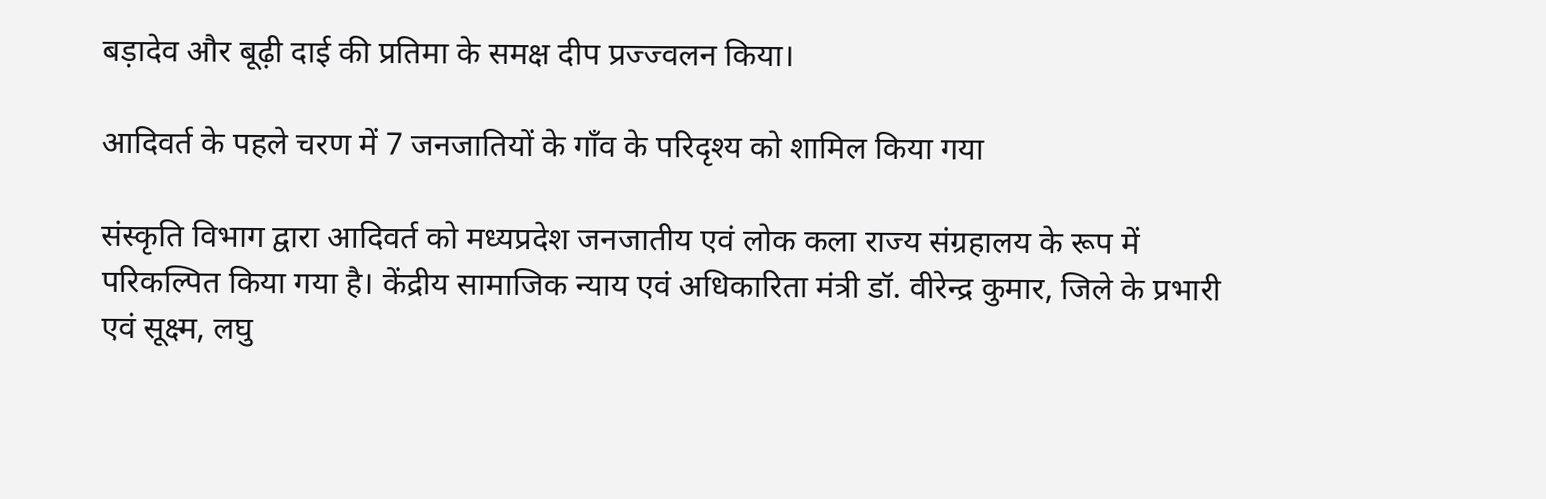बड़ादेव और बूढ़ी दाई की प्रतिमा के समक्ष दीप प्रज्ज्वलन किया।

आदिवर्त के पहले चरण में 7 जनजातियों के गाँव के परिदृश्य को शामिल किया गया

संस्कृति विभाग द्वारा आदिवर्त को मध्यप्रदेश जनजातीय एवं लोक कला राज्य संग्रहालय के रूप में परिकल्पित किया गया है। केंद्रीय सामाजिक न्याय एवं अधिकारिता मंत्री डॉ. वीरेन्द्र कुमार, जिले के प्रभारी एवं सूक्ष्म, लघु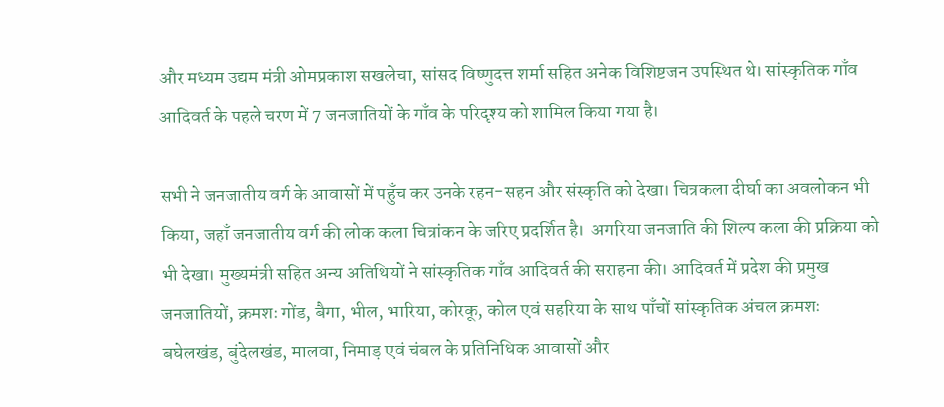और मध्यम उद्यम मंत्री ओमप्रकाश सखलेचा, सांसद विष्णुदत्त शर्मा सहित अनेक विशिष्टजन उपस्थित थे। सांस्कृतिक गाँव आदिवर्त के पहले चरण में 7 जनजातियों के गाँव के परिदृश्य को शामिल किया गया है।

सभी ने जनजातीय वर्ग के आवासों में पहुँच कर उनके रहन-सहन और संस्कृति को देखा। चित्रकला दीर्घा का अवलोकन भी किया, जहाँ जनजातीय वर्ग की लोक कला चित्रांकन के जरिए प्रदर्शित है।  अगरिया जनजाति की शिल्प कला की प्रक्रिया को भी देखा। मुख्यमंत्री सहित अन्य अतिथियों ने सांस्कृतिक गाँव आदिवर्त की सराहना की। आदिवर्त में प्रदेश की प्रमुख जनजातियों, क्रमशः गोंड, बैगा, भील, भारिया, कोरकू, कोल एवं सहरिया के साथ पाँचों सांस्कृतिक अंचल क्रमशः बघेलखंड, बुंदेलखंड, मालवा, निमाड़ एवं चंबल के प्रतिनिधिक आवासों और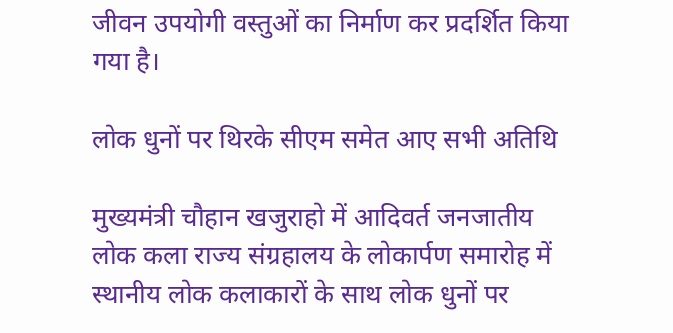जीवन उपयोगी वस्तुओं का निर्माण कर प्रदर्शित किया गया है।

लोक धुनों पर थिरके सीएम समेत आए सभी अतिथि

मुख्यमंत्री चौहान खजुराहो में आदिवर्त जनजातीय लोक कला राज्य संग्रहालय के लोकार्पण समारोह में स्थानीय लोक कलाकारों के साथ लोक धुनों पर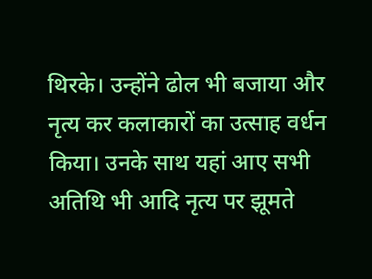थिरके। उन्होंने ढोल भी बजाया और नृत्य कर कलाकारों का उत्साह वर्धन किया। उनके साथ यहां आए सभी अतिथि भी आदि नृत्‍य पर झूमते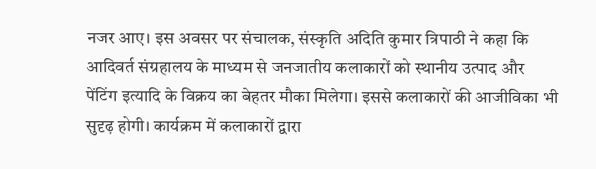नजर आए। इस अवसर पर संचालक, संस्कृति अदिति कुमार त्रिपाठी ने कहा कि आदिवर्त संग्रहालय के माध्यम से जनजातीय कलाकारों को स्थानीय उत्पाद और पेंटिंग इत्यादि के विक्रय का बेहतर मौका मिलेगा। इससे कलाकारों की आजीविका भी सुदृढ़ होगी। कार्यक्रम में कलाकारों द्वारा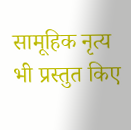सामूहिक नृत्य भी प्रस्तुत किए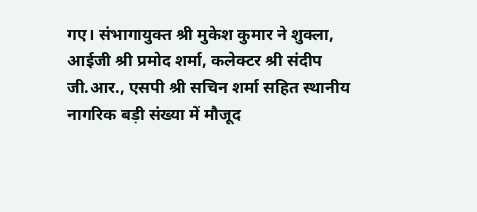गए। संभागायुक्त श्री मुकेश कुमार ने शुक्ला, आईजी श्री प्रमोद शर्मा, कलेक्टर श्री संदीप जी.आर., एसपी श्री सचिन शर्मा सहित स्थानीय नागरिक बड़ी संख्या में मौजूद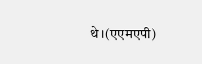थे।(एएमएपी)